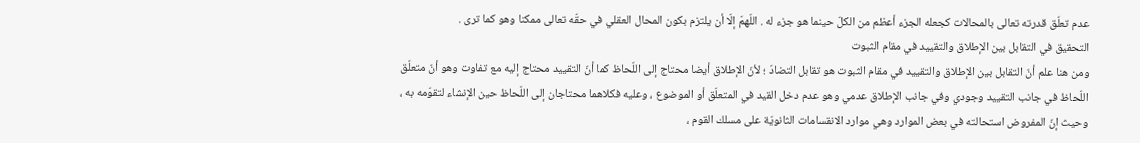عدم تعلّق قدرته تعالى بالمحالات كجعله الجزء أعظم من الكلّ حينما هو جزء له . اللّهمّ إلّا أن يلتزم بكون المحال العقلي في حقّه تعالى ممكنا وهو كما ترى .
التحقيق في التقابل بين الإطلاق والتقييد في مقام الثبوت
ومن هنا علم أنّ التقابل بين الإطلاق والتقييد في مقام الثبوت هو تقابل التضادّ ؛ لأنّ الإطلاق أيضا محتاج إلى اللّحاظ كما أنّ التقييد محتاج إليه مع تفاوت وهو أنّ متعلّق اللّحاظ في جانب التقييد وجودي وفي جانب الإطلاق عدمي وهو عدم دخل القيد في المتعلّق أو الموضوع ، وعليه فكلاهما محتاجان إلى اللّحاظ حين الإنشاء لتقوّمه به ، وحيث إنّ المفروض استحالته في بعض الموارد وهي موارد الانقسامات الثانويّة على مسلك القوم ،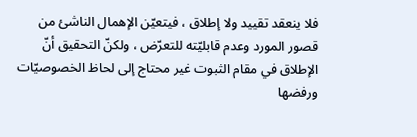فلا ينعقد تقييد ولا إطلاق ، فيتعيّن الإهمال الناشئ من قصور المورد وعدم قابليّته للتعرّض ، ولكنّ التحقيق أنّ الإطلاق في مقام الثبوت غير محتاج إلى لحاظ الخصوصيّات ورفضها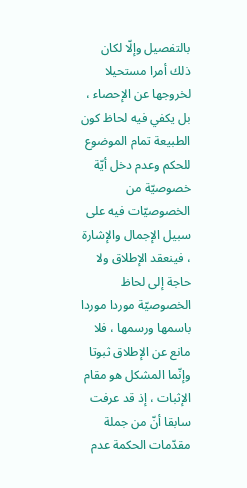بالتفصيل وإلّا لكان ذلك أمرا مستحيلا لخروجها عن الإحصاء ، بل يكفي فيه لحاظ كون الطبيعة تمام الموضوع للحكم وعدم دخل أيّة خصوصيّة من الخصوصيّات فيه على سبيل الإجمال والإشارة ، فينعقد الإطلاق ولا حاجة إلى لحاظ الخصوصيّة موردا موردا باسمها ورسمها ، فلا مانع عن الإطلاق ثبوتا وإنّما المشكل هو مقام الإثبات ، إذ قد عرفت سابقا أنّ من جملة مقدّمات الحكمة عدم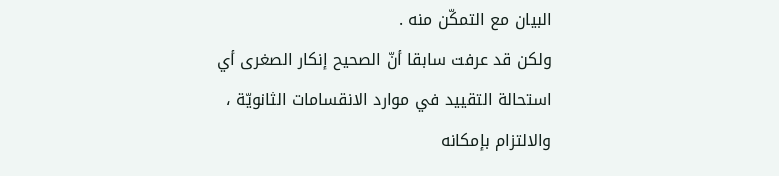البيان مع التمكّن منه .
ولكن قد عرفت سابقا أنّ الصحيح إنكار الصغرى أي استحالة التقييد في موارد الانقسامات الثانويّة ، والالتزام بإمكانه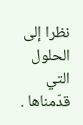نظرا إلى الحلول التي قدّمناها .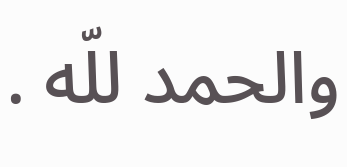والحمد للّه .